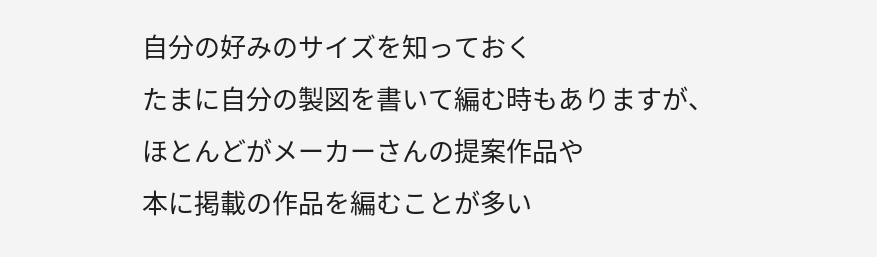自分の好みのサイズを知っておく
たまに自分の製図を書いて編む時もありますが、
ほとんどがメーカーさんの提案作品や
本に掲載の作品を編むことが多い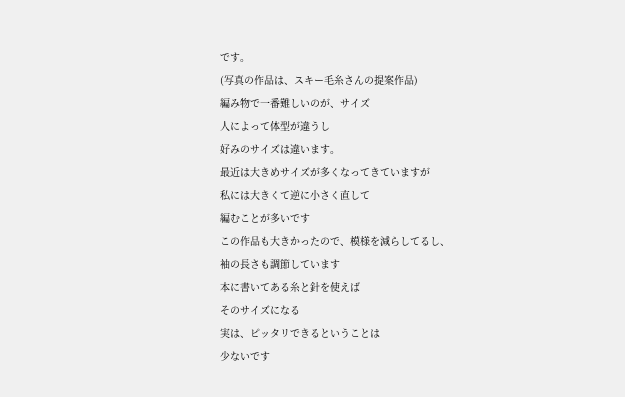です。
(写真の作品は、スキー毛糸さんの提案作品)
編み物で一番難しいのが、サイズ
人によって体型が違うし
好みのサイズは違います。
最近は大きめサイズが多くなってきていますが
私には大きくて逆に小さく直して
編むことが多いです
この作品も大きかったので、模様を減らしてるし、
袖の長さも調節しています
本に書いてある糸と針を使えば
そのサイズになる
実は、ピッタリできるということは
少ないです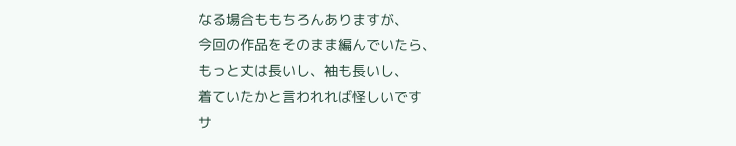なる場合ももちろんありますが、
今回の作品をそのまま編んでいたら、
もっと丈は長いし、袖も長いし、
着ていたかと言われれば怪しいです
サ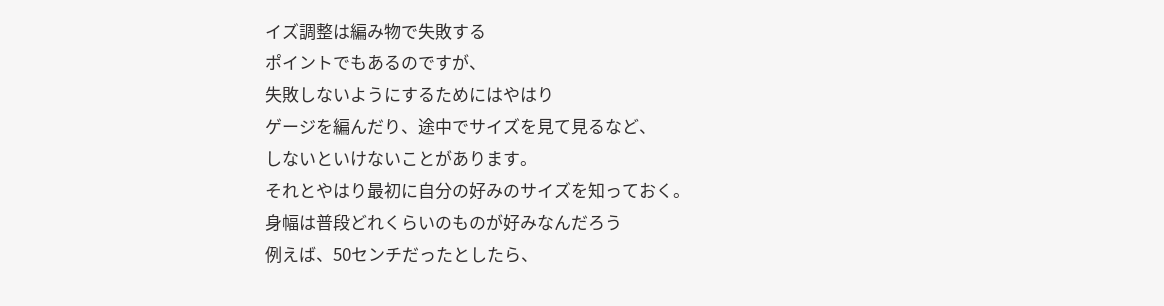イズ調整は編み物で失敗する
ポイントでもあるのですが、
失敗しないようにするためにはやはり
ゲージを編んだり、途中でサイズを見て見るなど、
しないといけないことがあります。
それとやはり最初に自分の好みのサイズを知っておく。
身幅は普段どれくらいのものが好みなんだろう
例えば、50センチだったとしたら、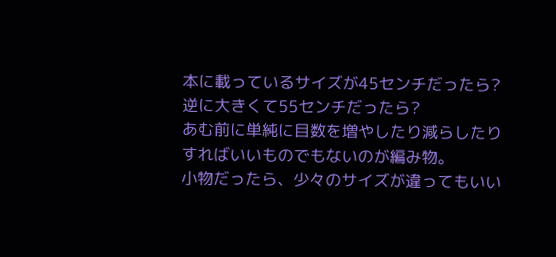本に載っているサイズが45センチだったら?
逆に大きくて55センチだったら?
あむ前に単純に目数を増やしたり減らしたり
すればいいものでもないのが編み物。
小物だったら、少々のサイズが違ってもいい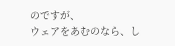のですが、
ウェアをあむのなら、し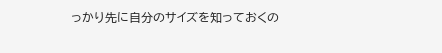っかり先に自分のサイズを知っておくの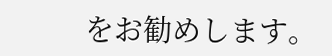をお勧めします。